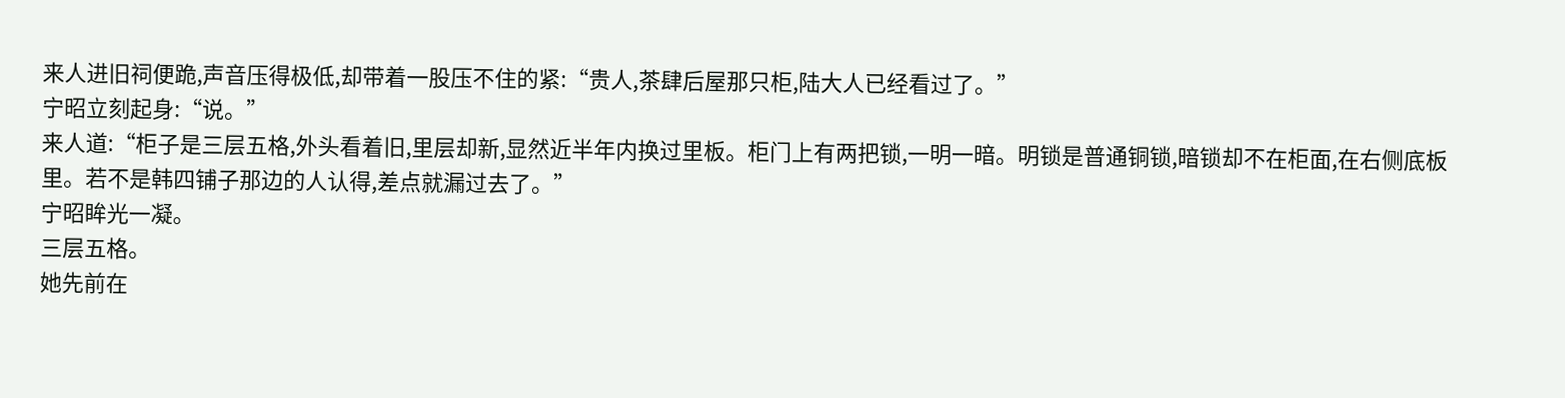来人进旧祠便跪,声音压得极低,却带着一股压不住的紧:“贵人,茶肆后屋那只柜,陆大人已经看过了。”
宁昭立刻起身:“说。”
来人道:“柜子是三层五格,外头看着旧,里层却新,显然近半年内换过里板。柜门上有两把锁,一明一暗。明锁是普通铜锁,暗锁却不在柜面,在右侧底板里。若不是韩四铺子那边的人认得,差点就漏过去了。”
宁昭眸光一凝。
三层五格。
她先前在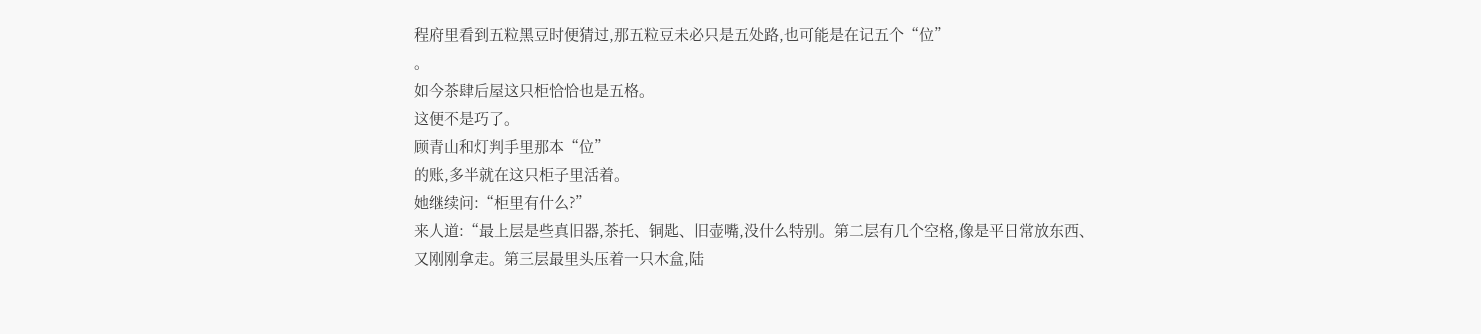程府里看到五粒黑豆时便猜过,那五粒豆未必只是五处路,也可能是在记五个“位”
。
如今茶肆后屋这只柜恰恰也是五格。
这便不是巧了。
顾青山和灯判手里那本“位”
的账,多半就在这只柜子里活着。
她继续问:“柜里有什么?”
来人道:“最上层是些真旧器,茶托、铜匙、旧壶嘴,没什么特别。第二层有几个空格,像是平日常放东西、又刚刚拿走。第三层最里头压着一只木盒,陆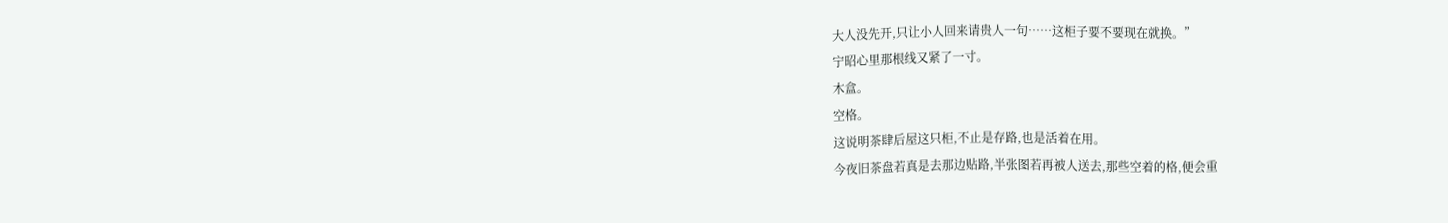大人没先开,只让小人回来请贵人一句……这柜子要不要现在就换。”
宁昭心里那根线又紧了一寸。
木盒。
空格。
这说明茶肆后屋这只柜,不止是存路,也是活着在用。
今夜旧茶盘若真是去那边贴路,半张图若再被人送去,那些空着的格,便会重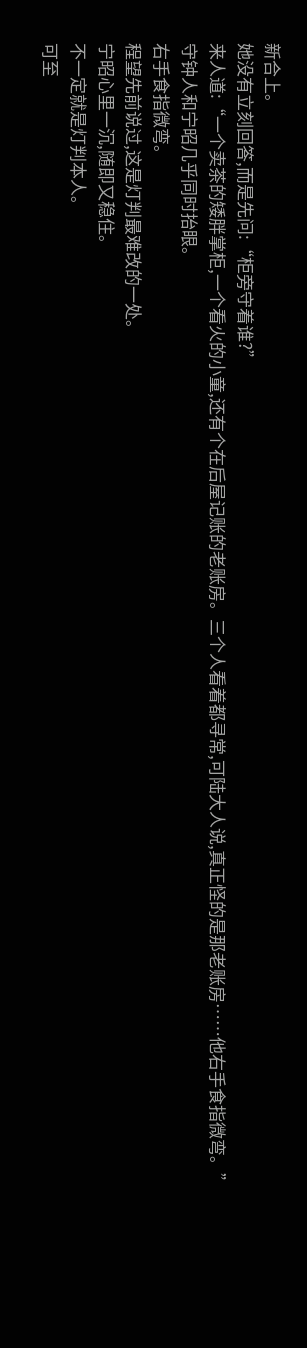新合上。
她没有立刻回答,而是先问:“柜旁守着谁?”
来人道:“一个卖茶的矮胖掌柜,一个看火的小童,还有个在后屋记账的老账房。三个人看着都寻常,可陆大人说,真正怪的是那老账房……他右手食指微弯。”
守钟人和宁昭几乎同时抬眼。
右手食指微弯。
程望先前说过,这是灯判最难改的一处。
宁昭心里一沉,随即又稳住。
不一定就是灯判本人。
可至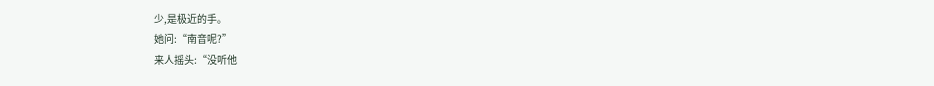少,是极近的手。
她问:“南音呢?”
来人摇头:“没听他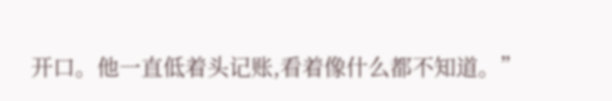开口。他一直低着头记账,看着像什么都不知道。”